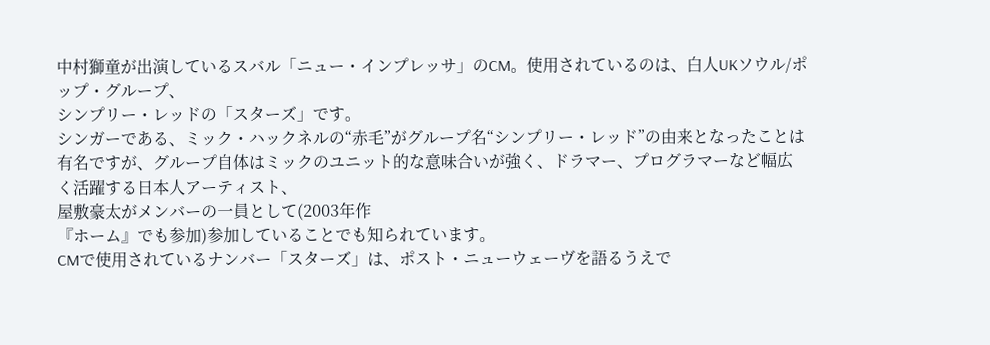中村獅童が出演しているスバル「ニュー・インプレッサ」のCM。使用されているのは、白人UKソウル/ポップ・グループ、
シンプリー・レッドの「スターズ」です。
シンガーである、ミック・ハックネルの“赤毛”がグループ名“シンプリー・レッド”の由来となったことは有名ですが、グループ自体はミックのユニット的な意味合いが強く、ドラマー、プログラマーなど幅広く活躍する日本人アーティスト、
屋敷豪太がメンバーの一員として(2003年作
『ホーム』でも参加)参加していることでも知られています。
CMで使用されているナンバー「スターズ」は、ポスト・ニューウェーヴを語るうえで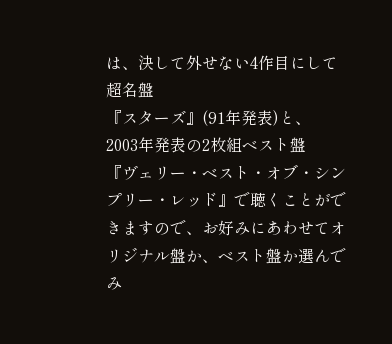は、決して外せない4作目にして超名盤
『スターズ』(91年発表)と、
2003年発表の2枚組ベスト盤
『ヴェリー・ベスト・オブ・シンプリー・レッド』で聴くことができますので、お好みにあわせてオリジナル盤か、ベスト盤か選んでみ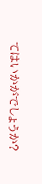てはいかがでしょうか?